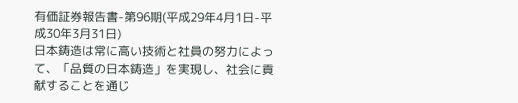有価証券報告書-第96期(平成29年4月1日-平成30年3月31日)
日本鋳造は常に高い技術と社員の努力によって、「品質の日本鋳造」を実現し、社会に貢献することを通じ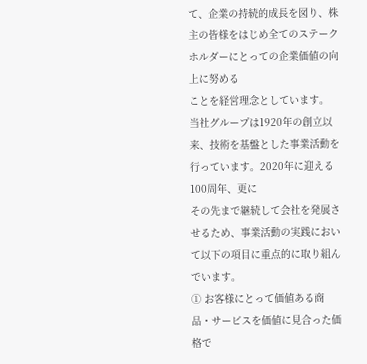て、企業の持続的成長を図り、株主の皆様をはじめ全てのステークホルダーにとっての企業価値の向上に努める
ことを経営理念としています。
当社グループは1920年の創立以来、技術を基盤とした事業活動を行っています。2020年に迎える100周年、更に
その先まで継続して会社を発展させるため、事業活動の実践において以下の項目に重点的に取り組んでいます。
① お客様にとって価値ある商品・サービスを価値に見合った価格で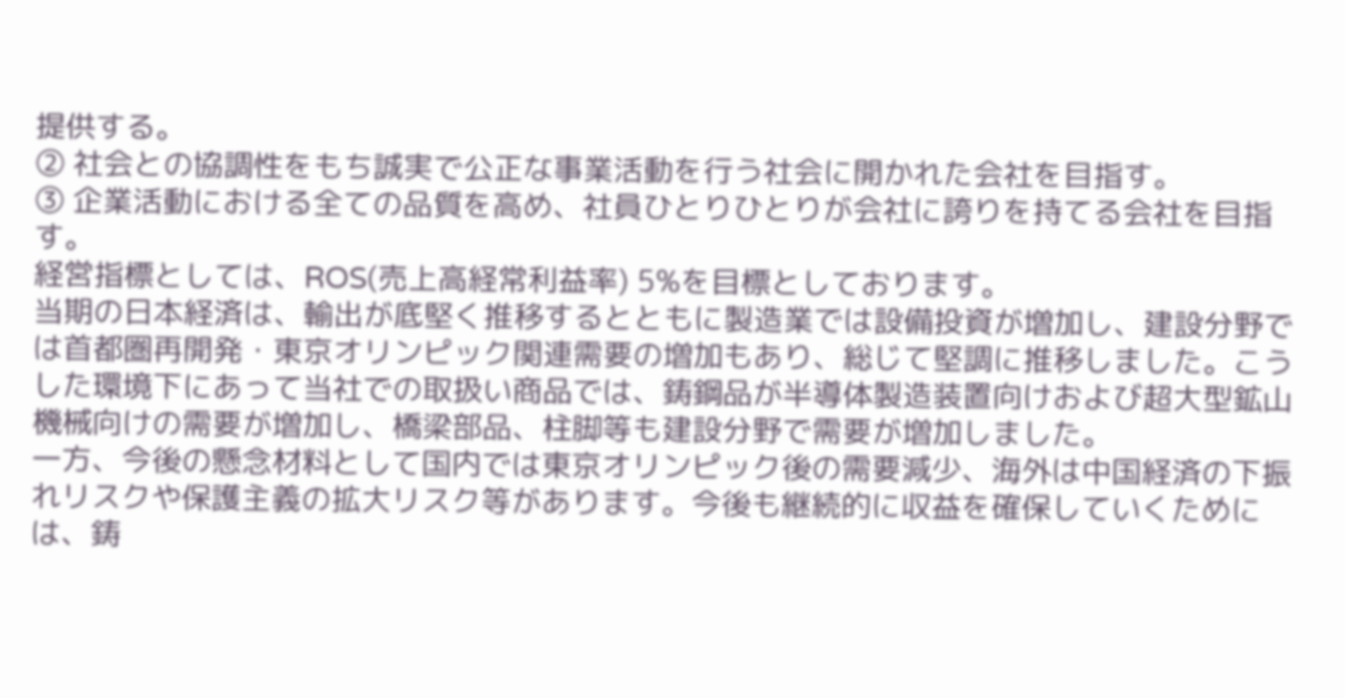提供する。
② 社会との協調性をもち誠実で公正な事業活動を行う社会に開かれた会社を目指す。
③ 企業活動における全ての品質を高め、社員ひとりひとりが会社に誇りを持てる会社を目指す。
経営指標としては、ROS(売上高経常利益率) 5%を目標としております。
当期の日本経済は、輸出が底堅く推移するとともに製造業では設備投資が増加し、建設分野では首都圏再開発・東京オリンピック関連需要の増加もあり、総じて堅調に推移しました。こうした環境下にあって当社での取扱い商品では、鋳鋼品が半導体製造装置向けおよび超大型鉱山機械向けの需要が増加し、橋梁部品、柱脚等も建設分野で需要が増加しました。
一方、今後の懸念材料として国内では東京オリンピック後の需要減少、海外は中国経済の下振れリスクや保護主義の拡大リスク等があります。今後も継続的に収益を確保していくためには、鋳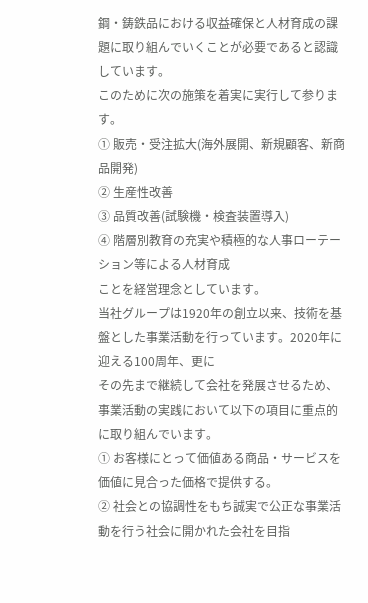鋼・鋳鉄品における収益確保と人材育成の課題に取り組んでいくことが必要であると認識しています。
このために次の施策を着実に実行して参ります。
① 販売・受注拡大(海外展開、新規顧客、新商品開発)
② 生産性改善
③ 品質改善(試験機・検査装置導入)
④ 階層別教育の充実や積極的な人事ローテーション等による人材育成
ことを経営理念としています。
当社グループは1920年の創立以来、技術を基盤とした事業活動を行っています。2020年に迎える100周年、更に
その先まで継続して会社を発展させるため、事業活動の実践において以下の項目に重点的に取り組んでいます。
① お客様にとって価値ある商品・サービスを価値に見合った価格で提供する。
② 社会との協調性をもち誠実で公正な事業活動を行う社会に開かれた会社を目指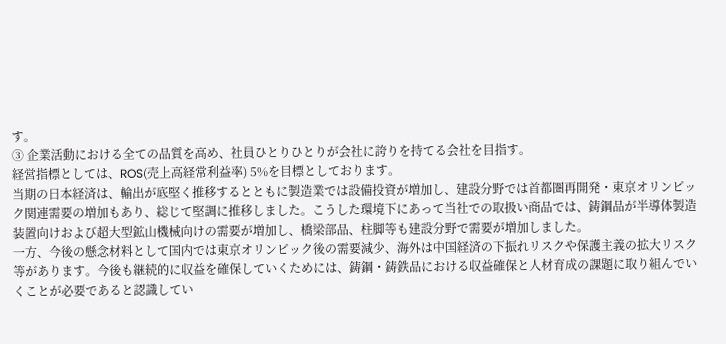す。
③ 企業活動における全ての品質を高め、社員ひとりひとりが会社に誇りを持てる会社を目指す。
経営指標としては、ROS(売上高経常利益率) 5%を目標としております。
当期の日本経済は、輸出が底堅く推移するとともに製造業では設備投資が増加し、建設分野では首都圏再開発・東京オリンピック関連需要の増加もあり、総じて堅調に推移しました。こうした環境下にあって当社での取扱い商品では、鋳鋼品が半導体製造装置向けおよび超大型鉱山機械向けの需要が増加し、橋梁部品、柱脚等も建設分野で需要が増加しました。
一方、今後の懸念材料として国内では東京オリンピック後の需要減少、海外は中国経済の下振れリスクや保護主義の拡大リスク等があります。今後も継続的に収益を確保していくためには、鋳鋼・鋳鉄品における収益確保と人材育成の課題に取り組んでいくことが必要であると認識してい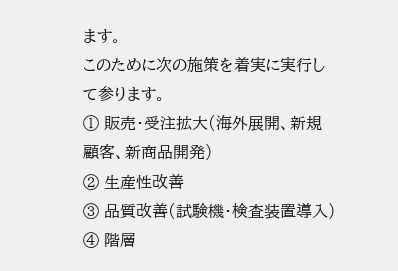ます。
このために次の施策を着実に実行して参ります。
① 販売・受注拡大(海外展開、新規顧客、新商品開発)
② 生産性改善
③ 品質改善(試験機・検査装置導入)
④ 階層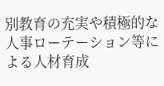別教育の充実や積極的な人事ローテーション等による人材育成